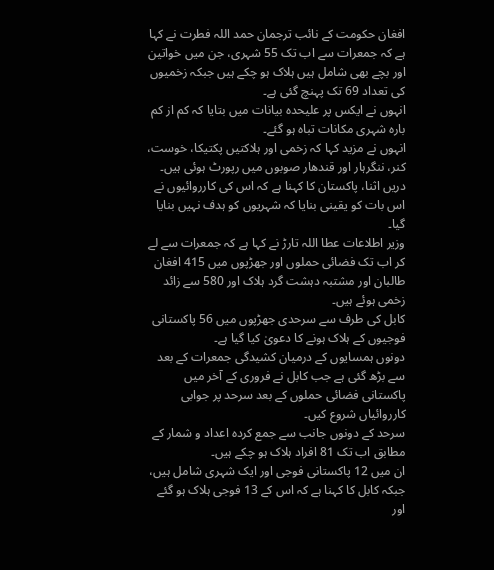افغان حکومت کے نائب ترجمان حمد اللہ فطرت نے کہا ہے کہ جمعرات سے اب تک 55 شہری، جن میں خواتین اور بچے بھی شامل ہیں ہلاک ہو چکے ہیں جبکہ زخمیوں کی تعداد 69 تک پہنچ گئی ہے۔
انہوں نے ایکس پر علیحدہ بیانات میں بتایا کہ کم از کم بارہ شہری مکانات تباہ ہو گئے۔
انہوں نے مزید کہا کہ زخمی اور ہلاکتیں پکتیکا، خوست، کنر، ننگرہار اور قندھار صوبوں میں رپورٹ ہوئی ہیں۔
دریں اثنا، پاکستان کا کہنا ہے کہ اس کی کارروائیوں نے اس بات کو یقینی بنایا کہ شہریوں کو ہدف نہیں بنایا گیا۔
وزیر اطلاعات عطا اللہ تارڑ نے کہا ہے کہ جمعرات سے لے کر اب تک فضائی حملوں اور جھڑپوں میں 415 افغان طالبان اور مشتبہ دہشت گرد ہلاک اور 580 سے زائد زخمی ہوئے ہیں۔
کابل کی طرف سے سرحدی جھڑپوں میں 56 پاکستانی فوجیوں کے ہلاک ہونے کا دعویٰ کیا گیا ہے۔
دونوں ہمسایوں کے درمیان کشیدگی جمعرات کے بعد سے بڑھ گئی ہے جب کابل نے فروری کے آخر میں پاکستانی فضائی حملوں کے بعد سرحد پر جوابی کارروائیاں شروع کیں۔
سرحد کے دونوں جانب سے جمع کردہ اعداد و شمار کے مطابق اب تک 81 افراد ہلاک ہو چکے ہیں۔
ان میں 12 پاکستانی فوجی اور ایک شہری شامل ہیں، جبکہ کابل کا کہنا ہے کہ اس کے 13 فوجی ہلاک ہو گئے اور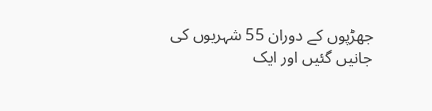جھڑپوں کے دوران 55 شہریوں کی جانیں گئیں اور ایک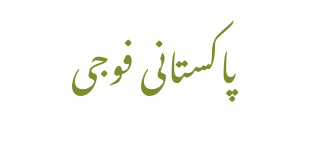پاکستانی فوجی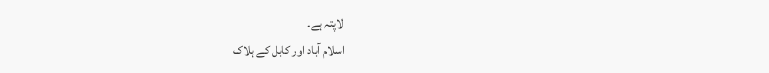لاپتہ ہے۔
اسلام آباد اور کابل کے ہلاک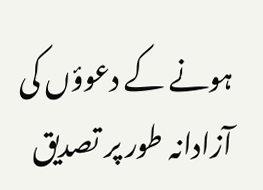ہونے کے دعوؤں کی آزادانہ طور پر تصدیق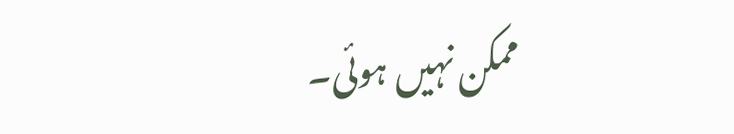ممکن نہیں ہوئی۔